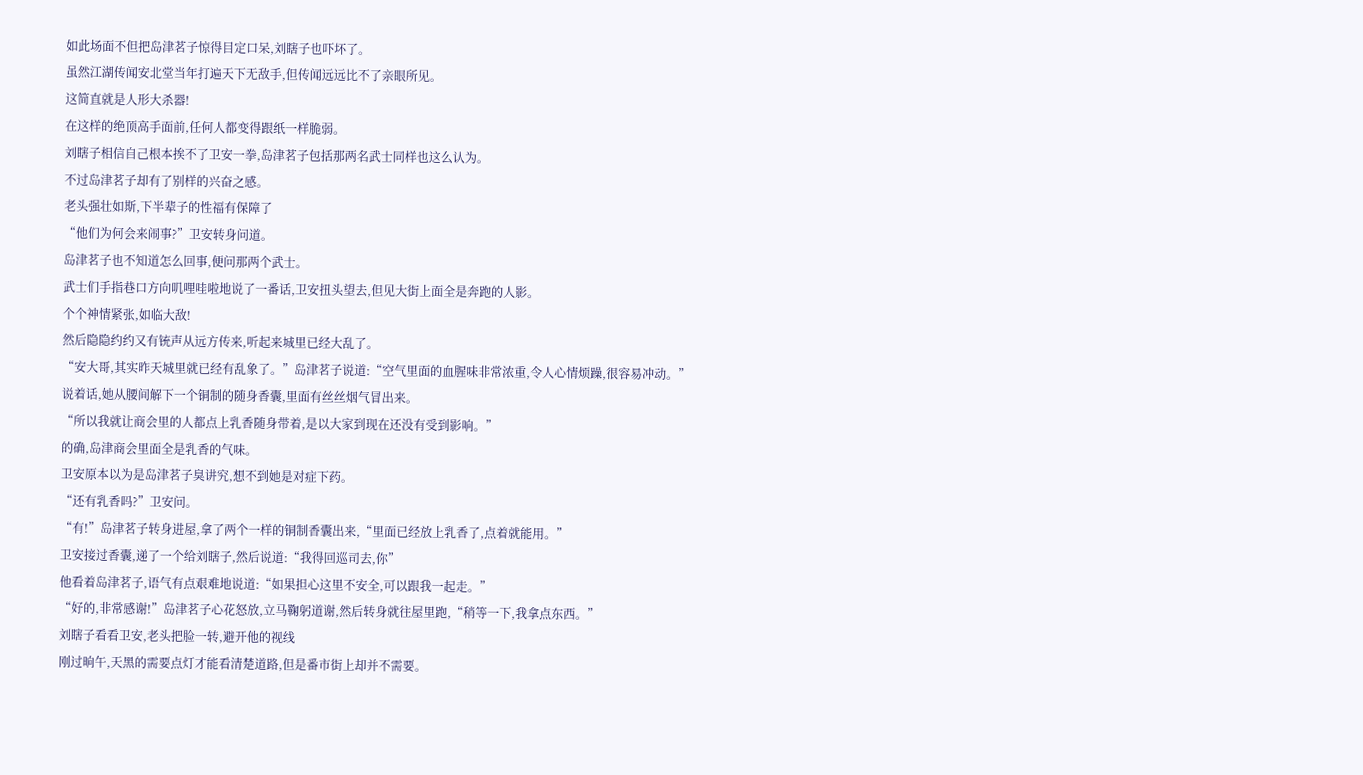如此场面不但把岛津茗子惊得目定口呆,刘瞎子也吓坏了。
虽然江湖传闻安北堂当年打遍天下无敌手,但传闻远远比不了亲眼所见。
这简直就是人形大杀器!
在这样的绝顶高手面前,任何人都变得跟纸一样脆弱。
刘瞎子相信自己根本挨不了卫安一拳,岛津茗子包括那两名武士同样也这么认为。
不过岛津茗子却有了别样的兴奋之感。
老头强壮如斯,下半辈子的性福有保障了
“他们为何会来闹事?”卫安转身问道。
岛津茗子也不知道怎么回事,便问那两个武士。
武士们手指巷口方向叽哩哇啦地说了一番话,卫安扭头望去,但见大街上面全是奔跑的人影。
个个神情紧张,如临大敌!
然后隐隐约约又有铳声从远方传来,听起来城里已经大乱了。
“安大哥,其实昨天城里就已经有乱象了。”岛津茗子说道:“空气里面的血腥味非常浓重,令人心情烦躁,很容易冲动。”
说着话,她从腰间解下一个铜制的随身香囊,里面有丝丝烟气冒出来。
“所以我就让商会里的人都点上乳香随身带着,是以大家到现在还没有受到影响。”
的确,岛津商会里面全是乳香的气味。
卫安原本以为是岛津茗子臭讲究,想不到她是对症下药。
“还有乳香吗?”卫安问。
“有!”岛津茗子转身进屋,拿了两个一样的铜制香囊出来,“里面已经放上乳香了,点着就能用。”
卫安接过香囊,递了一个给刘瞎子,然后说道:“我得回巡司去,你”
他看着岛津茗子,语气有点艰难地说道:“如果担心这里不安全,可以跟我一起走。”
“好的,非常感谢!”岛津茗子心花怒放,立马鞠躬道谢,然后转身就往屋里跑,“稍等一下,我拿点东西。”
刘瞎子看看卫安,老头把脸一转,避开他的视线
刚过晌午,天黑的需要点灯才能看清楚道路,但是番市街上却并不需要。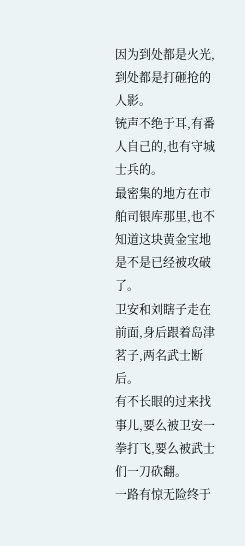因为到处都是火光,到处都是打砸抢的人影。
铳声不绝于耳,有番人自己的,也有守城士兵的。
最密集的地方在市舶司银库那里,也不知道这块黄金宝地是不是已经被攻破了。
卫安和刘瞎子走在前面,身后跟着岛津茗子,两名武士断后。
有不长眼的过来找事儿,要么被卫安一拳打飞,要么被武士们一刀砍翻。
一路有惊无险终于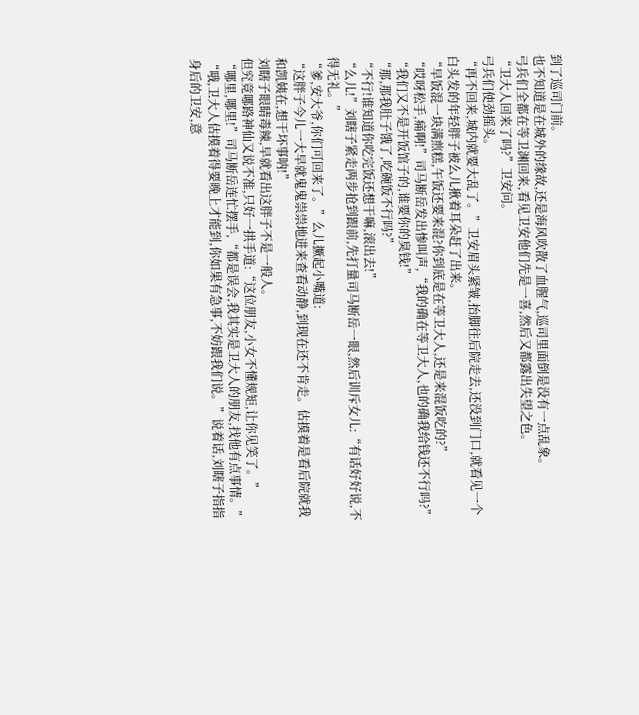到了巡司门前。
也不知道是在城外的缘故,还是海风吹散了血腥气,巡司里面倒是没有一点乱象。
弓兵们全都在等卫渊回来,看见卫安他们先是一喜,然后又都露出失望之色。
“卫大人回来了吗?”卫安问。
弓兵们使劲摇头。
“再不回来,城内就要大乱了。”卫安眉头紧皱,抬脚往后院走去,还没到门口,就看见一个白头发的年轻胖子被么儿揪着耳朵赶了出来。
“早饭混一块满煎糕,午饭还要来混?你到底是在等卫大人,还是来混饭吃的?”
“哎呀松手,痛啊!”司马断岳发出惨叫声,“我的确在等卫大人,也的确我给钱还不行吗?”
“我们又不是开饭馆子的,谁要你的臭钱!”
“那,那我肚子饿了,吃碗饭不行吗?”
“不行!谁知道你吃完饭还想干嘛,滚出去!”
“么儿!”刘瞎子紧走两步抢到跟前,先打量司马断岳一眼,然后训斥女儿:“有话好好说,不得无礼。”
“爹,安大爷,你们可回来了。”么儿撅起小嘴道:
“这胖子今儿一大早就鬼鬼祟祟地进来查看动静,到现在还不肯走。估摸着是看后院就我和凯姨在,想干坏事呐!”
刘瞎子眼睛毒辣,早就看出这胖子不是一般人。
但究竟哪路神仙又说不准,只好一拱手道:“这位朋友,小女不懂规矩,让你见笑了。”
“哪里,哪里!”司马断岳连忙摆手,“都是误会,我其实是卫大人的朋友,找他有点事情。”
“哦,卫大人估摸着得要晚上才能到,你如果有急事,不妨跟我们说。”说着话,刘瞎子指指身后的卫安,意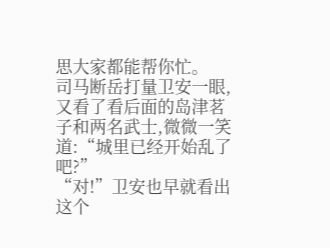思大家都能帮你忙。
司马断岳打量卫安一眼,又看了看后面的岛津茗子和两名武士,微微一笑道:“城里已经开始乱了吧?”
“对!”卫安也早就看出这个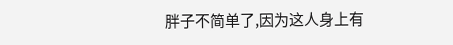胖子不简单了,因为这人身上有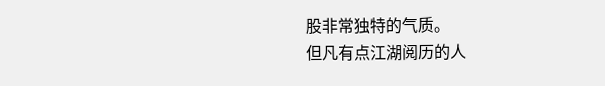股非常独特的气质。
但凡有点江湖阅历的人